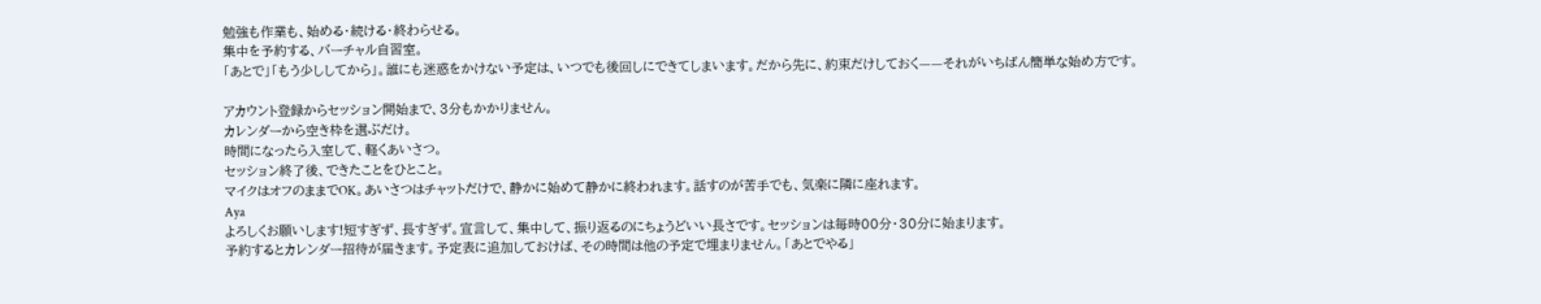勉強も作業も、始める・続ける・終わらせる。
集中を予約する、バーチャル自習室。
「あとで」「もう少ししてから」。誰にも迷惑をかけない予定は、いつでも後回しにできてしまいます。だから先に、約束だけしておく——それがいちばん簡単な始め方です。

アカウント登録からセッション開始まで、3分もかかりません。
カレンダーから空き枠を選ぶだけ。
時間になったら入室して、軽くあいさつ。
セッション終了後、できたことをひとこと。
マイクはオフのままでOK。あいさつはチャットだけで、静かに始めて静かに終われます。話すのが苦手でも、気楽に隣に座れます。
Aya
よろしくお願いします!短すぎず、長すぎず。宣言して、集中して、振り返るのにちょうどいい長さです。セッションは毎時00分・30分に始まります。
予約するとカレンダー招待が届きます。予定表に追加しておけば、その時間は他の予定で埋まりません。「あとでやる」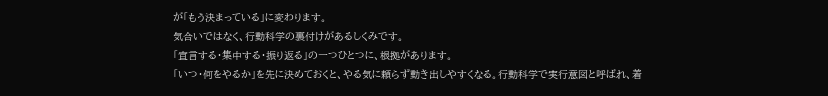が「もう決まっている」に変わります。
気合いではなく、行動科学の裏付けがあるしくみです。
「宣言する・集中する・振り返る」の一つひとつに、根拠があります。
「いつ・何をやるか」を先に決めておくと、やる気に頼らず動き出しやすくなる。行動科学で実行意図と呼ばれ、着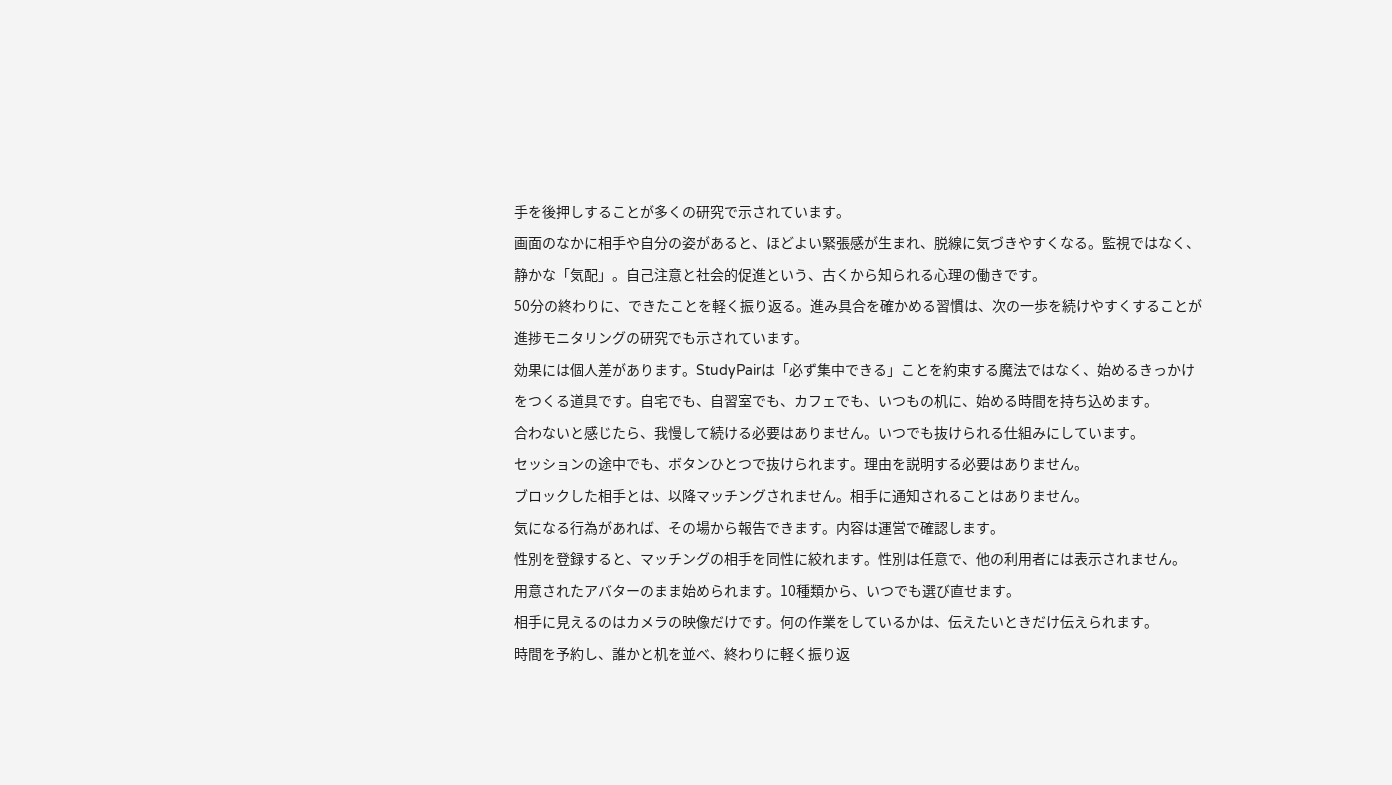手を後押しすることが多くの研究で示されています。
画面のなかに相手や自分の姿があると、ほどよい緊張感が生まれ、脱線に気づきやすくなる。監視ではなく、静かな「気配」。自己注意と社会的促進という、古くから知られる心理の働きです。
50分の終わりに、できたことを軽く振り返る。進み具合を確かめる習慣は、次の一歩を続けやすくすることが進捗モニタリングの研究でも示されています。
効果には個人差があります。StudyPairは「必ず集中できる」ことを約束する魔法ではなく、始めるきっかけをつくる道具です。自宅でも、自習室でも、カフェでも、いつもの机に、始める時間を持ち込めます。
合わないと感じたら、我慢して続ける必要はありません。いつでも抜けられる仕組みにしています。
セッションの途中でも、ボタンひとつで抜けられます。理由を説明する必要はありません。
ブロックした相手とは、以降マッチングされません。相手に通知されることはありません。
気になる行為があれば、その場から報告できます。内容は運営で確認します。
性別を登録すると、マッチングの相手を同性に絞れます。性別は任意で、他の利用者には表示されません。
用意されたアバターのまま始められます。10種類から、いつでも選び直せます。
相手に見えるのはカメラの映像だけです。何の作業をしているかは、伝えたいときだけ伝えられます。
時間を予約し、誰かと机を並べ、終わりに軽く振り返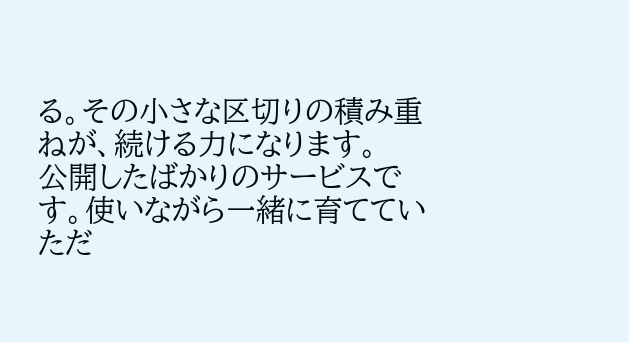る。その小さな区切りの積み重ねが、続ける力になります。
公開したばかりのサービスです。使いながら一緒に育てていただ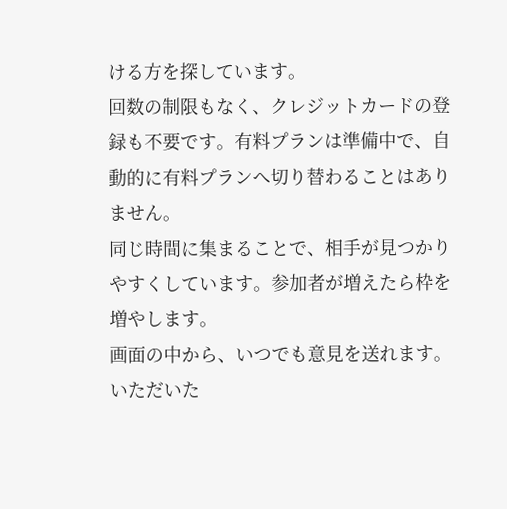ける方を探しています。
回数の制限もなく、クレジットカードの登録も不要です。有料プランは準備中で、自動的に有料プランへ切り替わることはありません。
同じ時間に集まることで、相手が見つかりやすくしています。参加者が増えたら枠を増やします。
画面の中から、いつでも意見を送れます。いただいた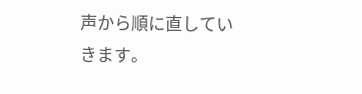声から順に直していきます。